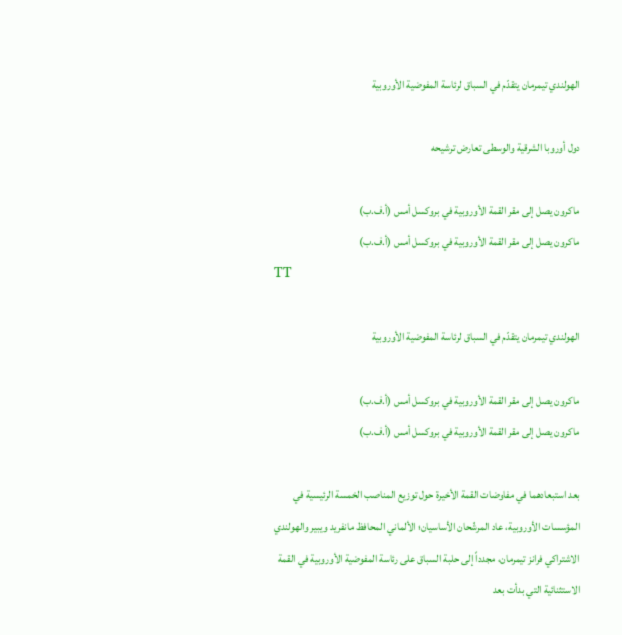الهولندي تيمرمان يتقدّم في السباق لرئاسة المفوضية الأوروبية

دول أوروبا الشرقية والوسطى تعارض ترشيحه

ماكرون يصل إلى مقر القمة الأوروبية في بروكسل أمس (أ.ف.ب)
ماكرون يصل إلى مقر القمة الأوروبية في بروكسل أمس (أ.ف.ب)
TT

الهولندي تيمرمان يتقدّم في السباق لرئاسة المفوضية الأوروبية

ماكرون يصل إلى مقر القمة الأوروبية في بروكسل أمس (أ.ف.ب)
ماكرون يصل إلى مقر القمة الأوروبية في بروكسل أمس (أ.ف.ب)

بعد استبعادهما في مفاوضات القمة الأخيرة حول توزيع المناصب الخمسة الرئيسية في المؤسسات الأوروبية، عاد المرشّحان الأساسيان؛ الألماني المحافظ مانفريد ويبير والهولندي الاشتراكي فرانز تيمرمان، مجدداً إلى حلبة السباق على رئاسة المفوضية الأوروبية في القمة الاستثنائية التي بدأت بعد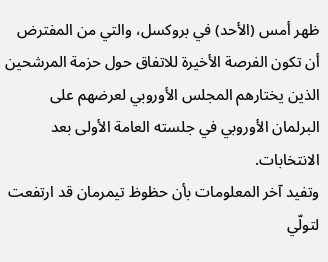ظهر أمس (الأحد) في بروكسل، والتي من المفترض أن تكون الفرصة الأخيرة للاتفاق حول حزمة المرشحين الذين يختارهم المجلس الأوروبي لعرضهم على البرلمان الأوروبي في جلسته العامة الأولى بعد الانتخابات.
وتفيد آخر المعلومات بأن حظوظ تيمرمان قد ارتفعت لتولّي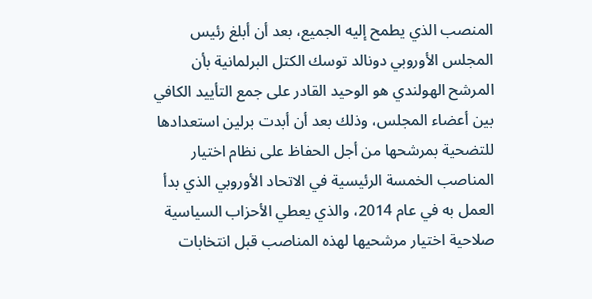المنصب الذي يطمح إليه الجميع، بعد أن أبلغ رئيس المجلس الأوروبي دونالد توسك الكتل البرلمانية بأن المرشح الهولندي هو الوحيد القادر على جمع التأييد الكافي بين أعضاء المجلس، وذلك بعد أن أبدت برلين استعدادها للتضحية بمرشحها من أجل الحفاظ على نظام اختيار المناصب الخمسة الرئيسية في الاتحاد الأوروبي الذي بدأ العمل به في عام 2014، والذي يعطي الأحزاب السياسية صلاحية اختيار مرشحيها لهذه المناصب قبل انتخابات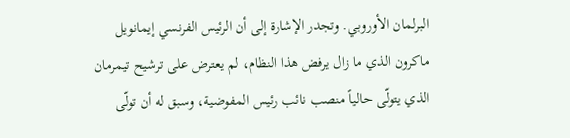البرلمان الأوروبي. وتجدر الإشارة إلى أن الرئيس الفرنسي إيمانويل ماكرون الذي ما زال يرفض هذا النظام، لم يعترض على ترشيح تيمرمان الذي يتولّى حالياً منصب نائب رئيس المفوضية، وسبق له أن تولّى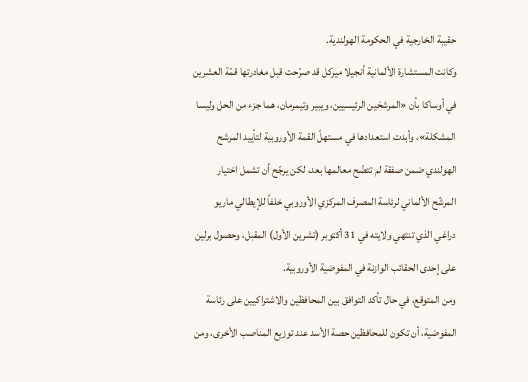حقيبة الخارجية في الحكومة الهولندية.
وكانت المستشارة الألمانية أنجيلا ميركل قد صرّحت قبل مغادرتها قمّة العشرين في أوساكا بأن «المرشحَين الرئيسيين، ويبير وتيمرمان، هما جزء من الحل وليسا المشكلة»، وأبدت استعدادها في مستهلّ القمة الأوروبية لتأييد المرشح الهولندي ضمن صفقة لم تتضّح معالمها بعد، لكن يرجّح أن تشمل اختيار المرشّح الألماني لرئاسة المصرف المركزي الأوروبي خلفاً للإيطالي ماريو دراغي الذي تنتهي ولايته في 31 أكتوبر (تشرين الأول) المقبل، وحصول برلين على إحدى الحقائب الوازنة في المفوضية الأوروبية.
ومن المتوقع، في حال تأكد التوافق بين المحافظين والاشتراكيين على رئاسة المفوضية، أن تكون للمحافظين حصة الأسد عند توزيع المناصب الأخرى، ومن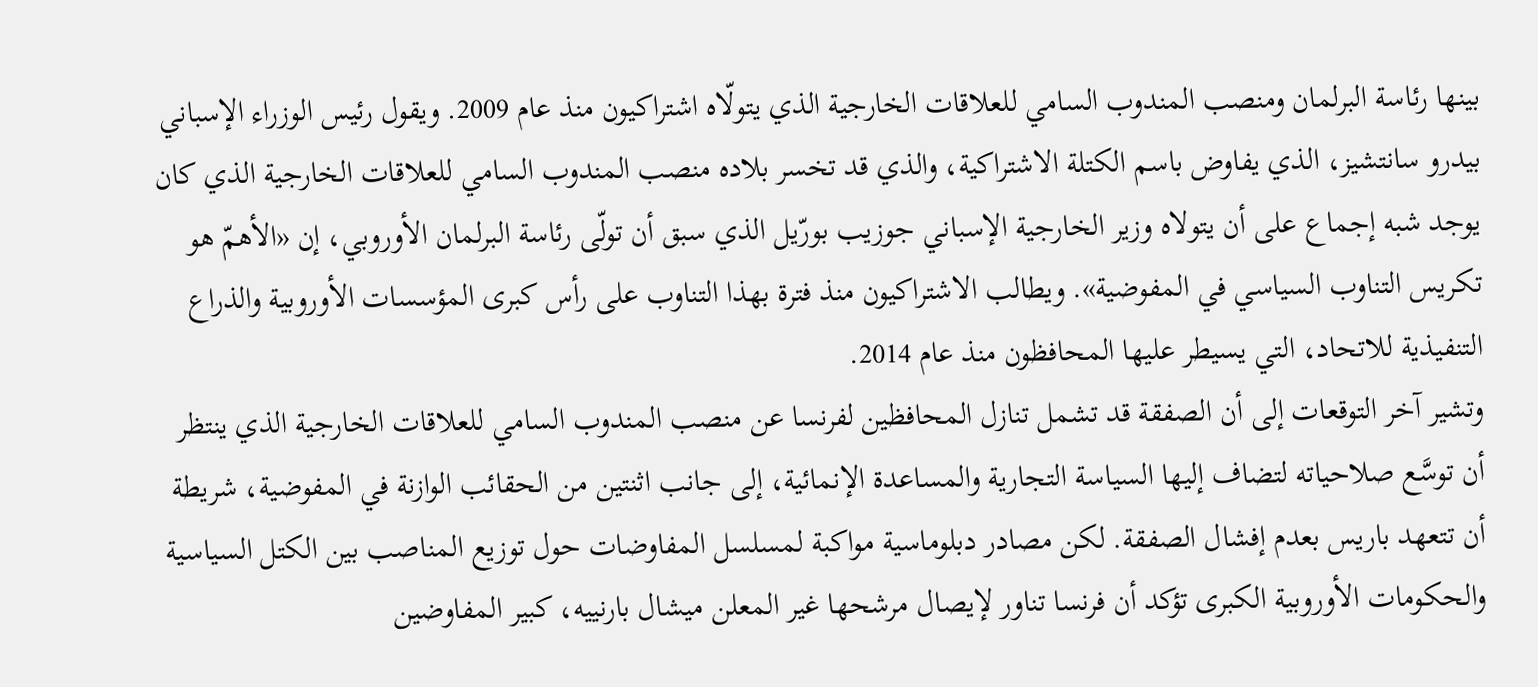بينها رئاسة البرلمان ومنصب المندوب السامي للعلاقات الخارجية الذي يتولّاه اشتراكيون منذ عام 2009. ويقول رئيس الوزراء الإسباني بيدرو سانتشيز، الذي يفاوض باسم الكتلة الاشتراكية، والذي قد تخسر بلاده منصب المندوب السامي للعلاقات الخارجية الذي كان يوجد شبه إجماع على أن يتولاه وزير الخارجية الإسباني جوزيب بورّيل الذي سبق أن تولّى رئاسة البرلمان الأوروبي، إن «الأهمّ هو تكريس التناوب السياسي في المفوضية». ويطالب الاشتراكيون منذ فترة بهذا التناوب على رأس كبرى المؤسسات الأوروبية والذراع التنفيذية للاتحاد، التي يسيطر عليها المحافظون منذ عام 2014.
وتشير آخر التوقعات إلى أن الصفقة قد تشمل تنازل المحافظين لفرنسا عن منصب المندوب السامي للعلاقات الخارجية الذي ينتظر أن توسَّع صلاحياته لتضاف إليها السياسة التجارية والمساعدة الإنمائية، إلى جانب اثنتين من الحقائب الوازنة في المفوضية، شريطة أن تتعهد باريس بعدم إفشال الصفقة. لكن مصادر دبلوماسية مواكبة لمسلسل المفاوضات حول توزيع المناصب بين الكتل السياسية والحكومات الأوروبية الكبرى تؤكد أن فرنسا تناور لإيصال مرشحها غير المعلن ميشال بارنييه، كبير المفاوضين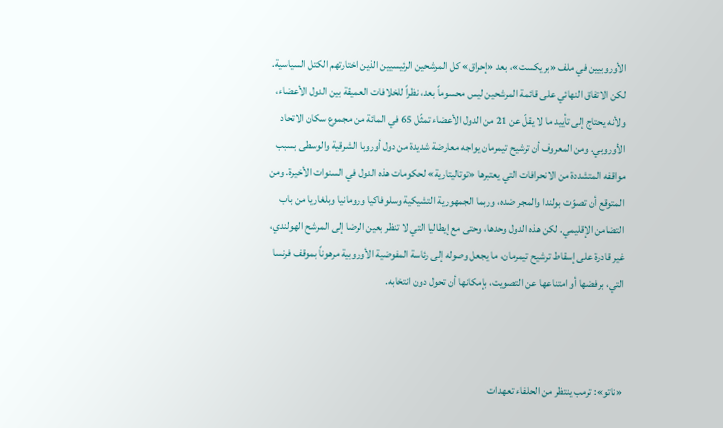الأوروبيين في ملف «بريكست»، بعد «إحراق» كل المرشحين الرئيسيين الذين اختارتهم الكتل السياسية.
لكن الاتفاق النهائي على قائمة المرشحين ليس محسوماً بعد، نظراً للخلافات العميقة بين الدول الأعضاء، ولأنه يحتاج إلى تأييد ما لا يقلّ عن 21 من الدول الأعضاء تمثّل 65 في المائة من مجموع سكان الاتحاد الأوروبي. ومن المعروف أن ترشيح تيمرمان يواجه معارضة شديدة من دول أوروبا الشرقية والوسطى بسبب مواقفه المتشددة من الانحرافات التي يعتبرها «توتاليتارية» لحكومات هذه الدول في السنوات الأخيرة. ومن المتوقع أن تصوّت بولندا والمجر ضده، وربما الجمهورية التشيكية وسلوفاكيا ورومانيا وبلغاريا من باب التضامن الإقليمي. لكن هذه الدول وحدها، وحتى مع إيطاليا التي لا تنظر بعين الرضا إلى المرشح الهولندي، غير قادرة على إسقاط ترشيح تيمرمان، ما يجعل وصوله إلى رئاسة المفوضية الأوروبية مرهوناً بموقف فرنسا التي، برفضها أو امتناعها عن التصويت، بإمكانها أن تحول دون انتخابه.



«ناتو»: ترمب ينتظر من الحلفاء تعهدات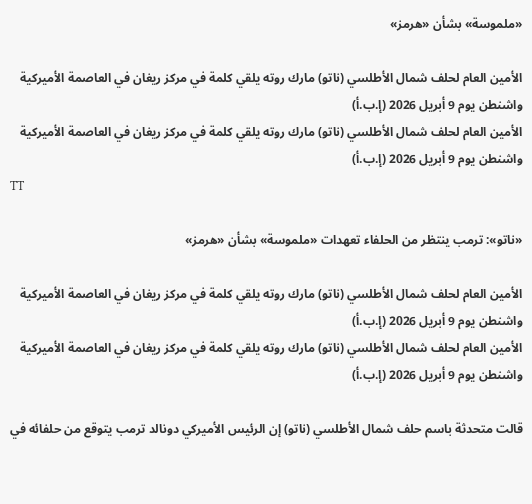«ملموسة» بشأن «هرمز»

الأمين العام لحلف شمال الأطلسي (ناتو) مارك روته يلقي كلمة في مركز ريغان في العاصمة الأميركية واشنطن يوم 9 أبريل 2026 (إ.ب.أ)
الأمين العام لحلف شمال الأطلسي (ناتو) مارك روته يلقي كلمة في مركز ريغان في العاصمة الأميركية واشنطن يوم 9 أبريل 2026 (إ.ب.أ)
TT

«ناتو»: ترمب ينتظر من الحلفاء تعهدات «ملموسة» بشأن «هرمز»

الأمين العام لحلف شمال الأطلسي (ناتو) مارك روته يلقي كلمة في مركز ريغان في العاصمة الأميركية واشنطن يوم 9 أبريل 2026 (إ.ب.أ)
الأمين العام لحلف شمال الأطلسي (ناتو) مارك روته يلقي كلمة في مركز ريغان في العاصمة الأميركية واشنطن يوم 9 أبريل 2026 (إ.ب.أ)

قالت متحدثة باسم حلف شمال الأطلسي (ناتو) إن الرئيس الأميركي دونالد ترمب يتوقع من حلفائه في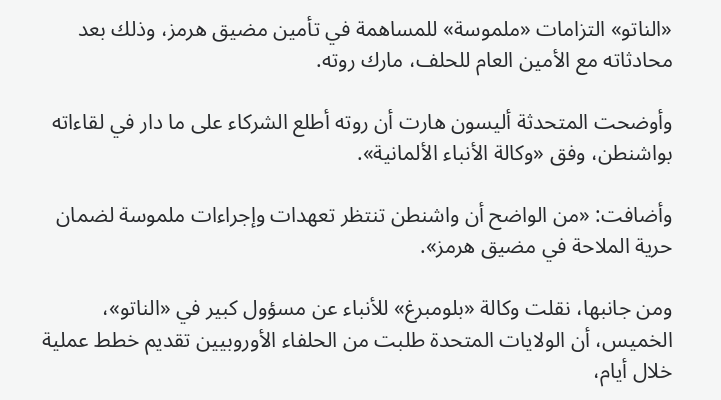«الناتو» التزامات «ملموسة» للمساهمة في تأمين مضيق هرمز، وذلك بعد محادثاته مع الأمين العام للحلف، مارك روته.

وأوضحت المتحدثة أليسون هارت أن روته أطلع الشركاء على ما دار في لقاءاته بواشنطن، وفق «وكالة الأنباء الألمانية».

وأضافت: «من الواضح أن واشنطن تنتظر تعهدات وإجراءات ملموسة لضمان حرية الملاحة في مضيق هرمز».

ومن جانبها، نقلت وكالة «بلومبرغ» للأنباء عن مسؤول كبير في «الناتو»، الخميس، أن الولايات المتحدة طلبت من الحلفاء الأوروبيين تقديم خطط عملية خلال أيام،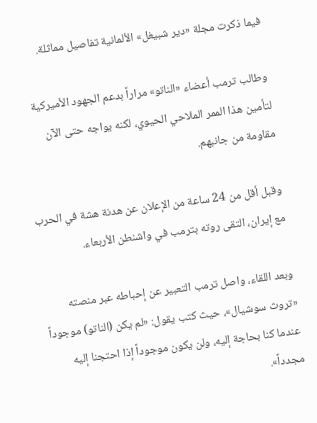فيما ذكرت مجلة «دير شبيغل» الألمانية تفاصيل مماثلة.

وطالب ترمب أعضاء «الناتو» مراراً بدعم الجهود الأميركية لتأمين هذا الممر الملاحي الحيوي، لكنه يواجه حتى الآن مقاومة من جانبهم.

وقبل أقل من 24 ساعة من الإعلان عن هدنة هشة في الحرب مع إيران، التقى روته بترمب في واشنطن الأربعاء.

وبعد اللقاء، واصل ترمب التعبير عن إحباطه عبر منصته «تروث سوشيال»، حيث كتب يقول: «لم يكن (الناتو) موجوداً عندما كنا بحاجة إليه، ولن يكون موجوداً إذا احتجنا إليه مجدداً».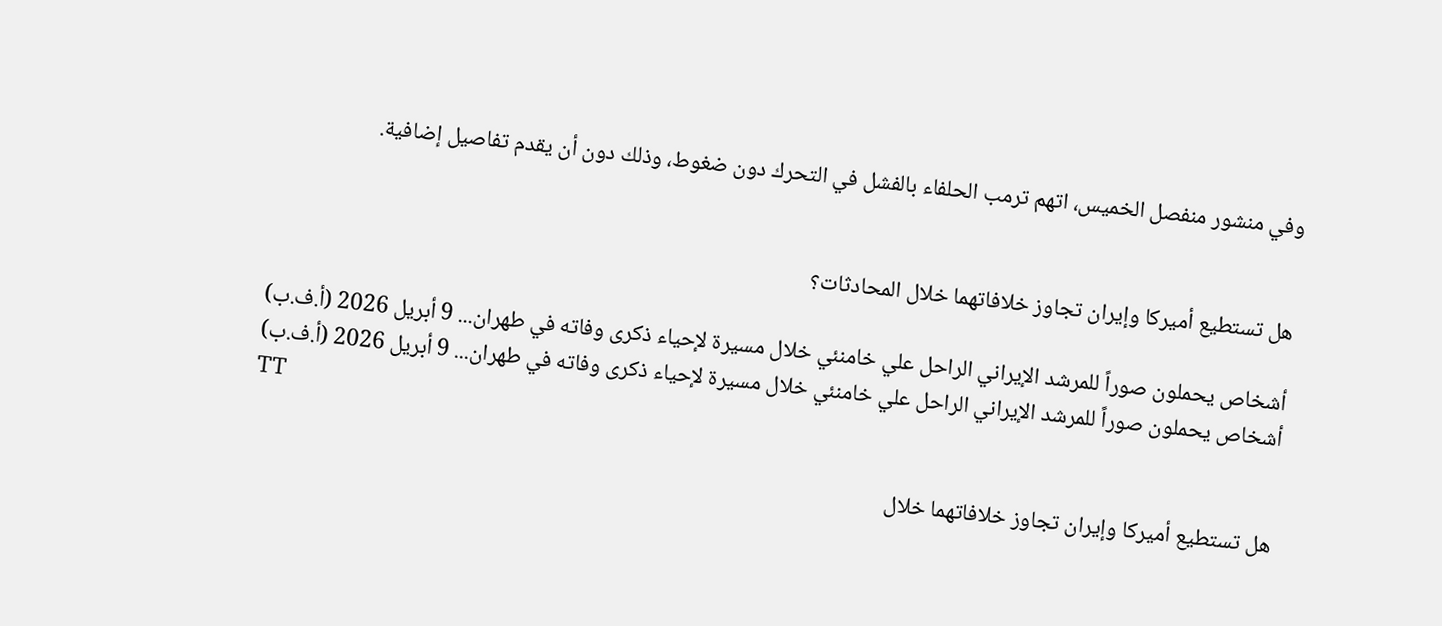وفي منشور منفصل الخميس، اتهم ترمب الحلفاء بالفشل في التحرك دون ضغوط، وذلك دون أن يقدم تفاصيل إضافية.


هل تستطيع أميركا وإيران تجاوز خلافاتهما خلال المحادثات؟

أشخاص يحملون صوراً للمرشد الإيراني الراحل علي خامنئي خلال مسيرة لإحياء ذكرى وفاته في طهران... 9 أبريل 2026 (أ.ف.ب)
أشخاص يحملون صوراً للمرشد الإيراني الراحل علي خامنئي خلال مسيرة لإحياء ذكرى وفاته في طهران... 9 أبريل 2026 (أ.ف.ب)
TT

هل تستطيع أميركا وإيران تجاوز خلافاتهما خلال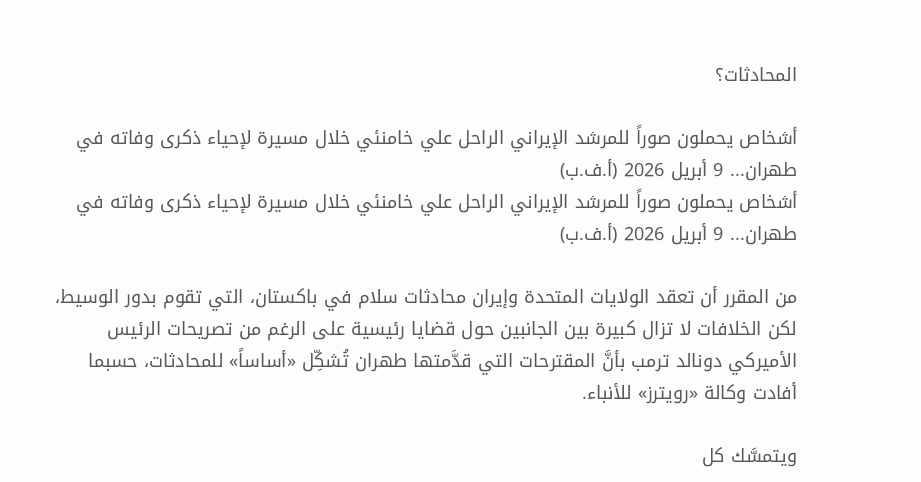المحادثات؟

أشخاص يحملون صوراً للمرشد الإيراني الراحل علي خامنئي خلال مسيرة لإحياء ذكرى وفاته في طهران... 9 أبريل 2026 (أ.ف.ب)
أشخاص يحملون صوراً للمرشد الإيراني الراحل علي خامنئي خلال مسيرة لإحياء ذكرى وفاته في طهران... 9 أبريل 2026 (أ.ف.ب)

من المقرر أن تعقد الولايات المتحدة وإيران محادثات سلام في باكستان، التي تقوم بدور الوسيط، لكن الخلافات لا تزال كبيرة بين الجانبين حول قضايا رئيسية على الرغم من تصريحات الرئيس الأميركي دونالد ترمب بأنَّ المقترحات التي قدَّمتها طهران تُشكِّل «أساساً» للمحادثات، حسبما أفادت وكالة «رويترز» للأنباء.

ويتمسَّك كل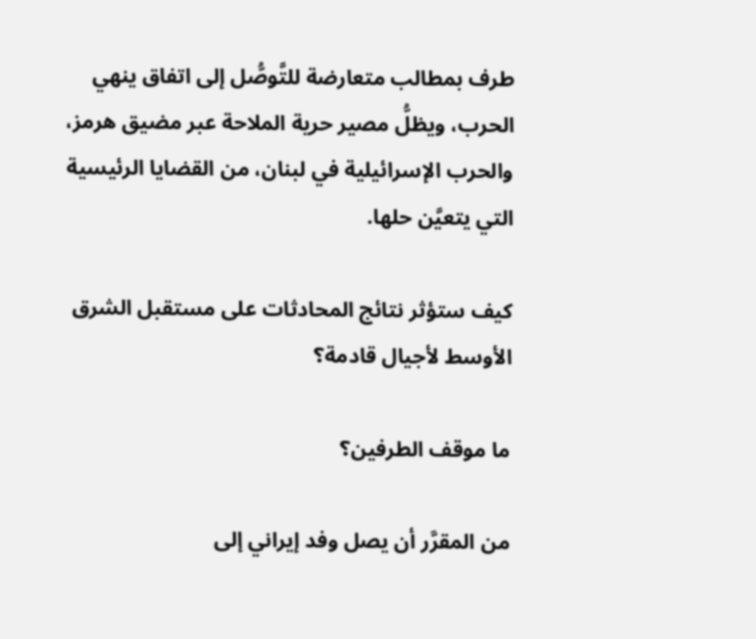طرف بمطالب متعارضة للتَّوصُّل إلى اتفاق ينهي الحرب، ويظلُّ مصير حرية الملاحة عبر مضيق هرمز، والحرب الإسرائيلية في لبنان، من القضايا الرئيسية التي يتعيَّن حلها.

كيف ستؤثر نتائج المحادثات على مستقبل الشرق الأوسط لأجيال قادمة؟

ما موقف الطرفين؟

من المقرَّر أن يصل وفد إيراني إلى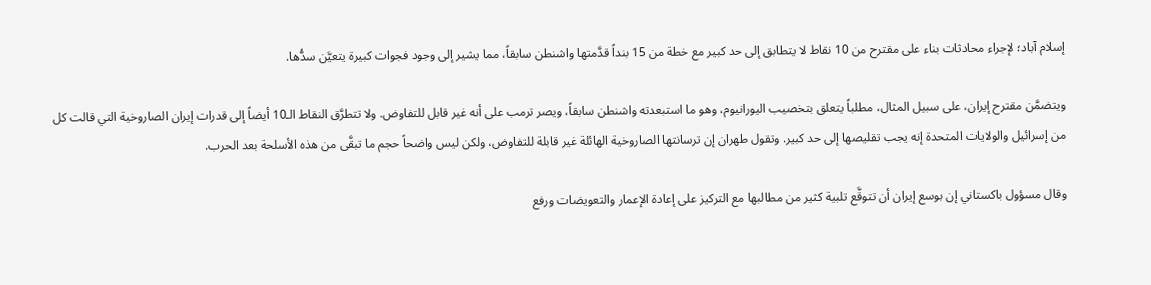إسلام آباد؛ لإجراء محادثات بناء على مقترح من 10 نقاط لا يتطابق إلى حد كبير مع خطة من 15 بنداً قدَّمتها واشنطن سابقاً، مما يشير إلى وجود فجوات كبيرة يتعيَّن سدُّها.

ويتضمَّن مقترح إيران، على سبيل المثال، مطلباً يتعلق بتخصيب اليورانيوم، وهو ما استبعدته واشنطن سابقاً، ويصر ترمب على أنه غير قابل للتفاوض. ولا تتطرَّق النقاط الـ10 أيضاً إلى قدرات إيران الصاروخية التي قالت كل من إسرائيل والولايات المتحدة إنه يجب تقليصها إلى حد كبير. وتقول طهران إن ترسانتها الصاروخية الهائلة غير قابلة للتفاوض، ولكن ليس واضحاً حجم ما تبقَّى من هذه الأسلحة بعد الحرب.

وقال مسؤول باكستاني إن بوسع إيران أن تتوقَّع تلبية كثير من مطالبها مع التركيز على إعادة الإعمار والتعويضات ورفع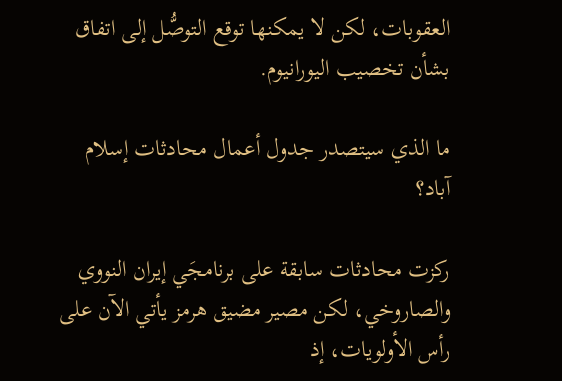العقوبات، لكن لا يمكنها توقع التوصُّل إلى اتفاق بشأن تخصيب اليورانيوم.

ما الذي سيتصدر جدول أعمال محادثات إسلام آباد؟

ركزت محادثات سابقة على برنامجَي إيران النووي والصاروخي، لكن مصير مضيق هرمز يأتي الآن على رأس الأولويات، إذ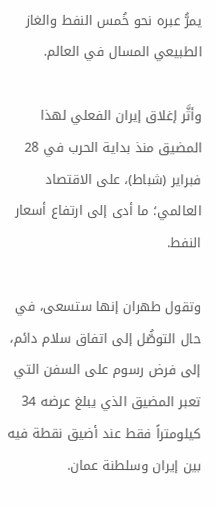يمرُّ عبره نحو خُمس النفط والغاز الطبيعي المسال في العالم.

وأثَّر إغلاق إيران الفعلي لهذا المضيق منذ بداية الحرب في 28 فبراير (شباط)، على الاقتصاد العالمي؛ ما أدى إلى ارتفاع أسعار النفط.

وتقول طهران إنها ستسعى، في حال التوصُّل إلى اتفاق سلام دائم، إلى فرض رسوم على السفن التي تعبر المضيق الذي يبلغ عرضه 34 كيلومتراً فقط عند أضيق نقطة فيه بين إيران وسلطنة عمان.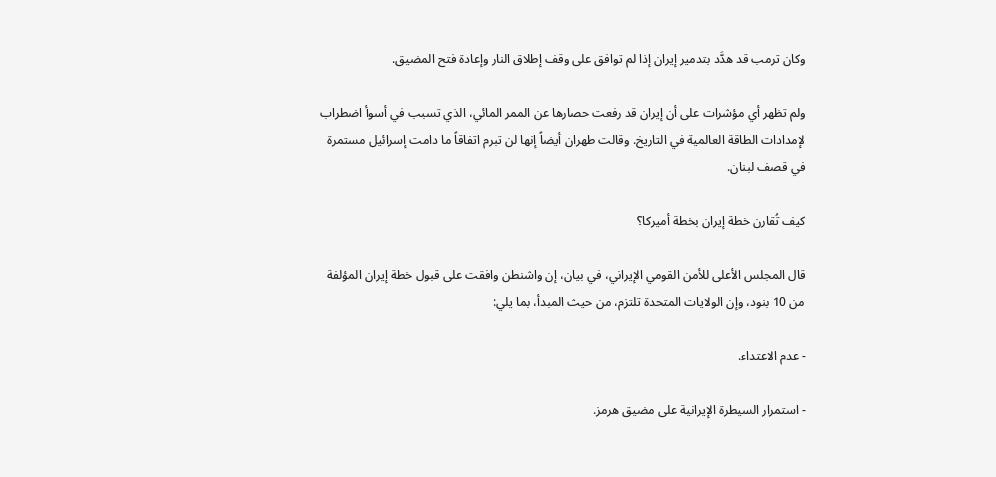وكان ترمب قد هدَّد بتدمير إيران إذا لم توافق على وقف إطلاق النار وإعادة فتح المضيق.

ولم تظهر أي مؤشرات على أن إيران قد رفعت حصارها عن الممر المائي، الذي تسبب في أسوأ اضطراب لإمدادات الطاقة العالمية في التاريخ. وقالت طهران أيضاً إنها لن تبرم اتفاقاً ما دامت إسرائيل مستمرة في قصف لبنان.

كيف تُقارن خطة إيران بخطة أميركا؟

قال المجلس الأعلى للأمن القومي الإيراني، في بيان، إن واشنطن وافقت على قبول خطة إيران المؤلفة من 10 بنود، وإن الولايات المتحدة تلتزم، من حيث المبدأ، بما يلي:

- عدم الاعتداء.

- استمرار السيطرة الإيرانية على مضيق هرمز.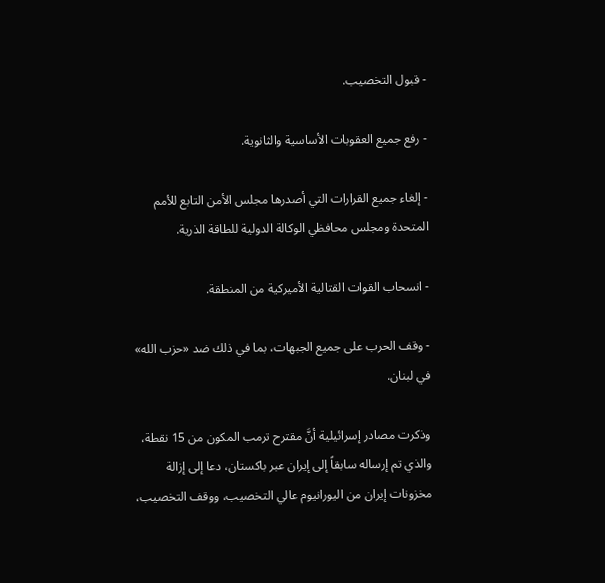- قبول التخصيب.

- رفع جميع العقوبات الأساسية والثانوية.

- إلغاء جميع القرارات التي أصدرها مجلس الأمن التابع للأمم المتحدة ومجلس محافظي الوكالة الدولية للطاقة الذرية.

- انسحاب القوات القتالية الأميركية من المنطقة.

- وقف الحرب على جميع الجبهات، بما في ذلك ضد «حزب الله» في لبنان.

وذكرت مصادر إسرائيلية أنَّ مقترح ترمب المكون من 15 نقطة، والذي تم إرساله سابقاً إلى إيران عبر باكستان، دعا إلى إزالة مخزونات إيران من اليورانيوم عالي التخصيب، ووقف التخصيب،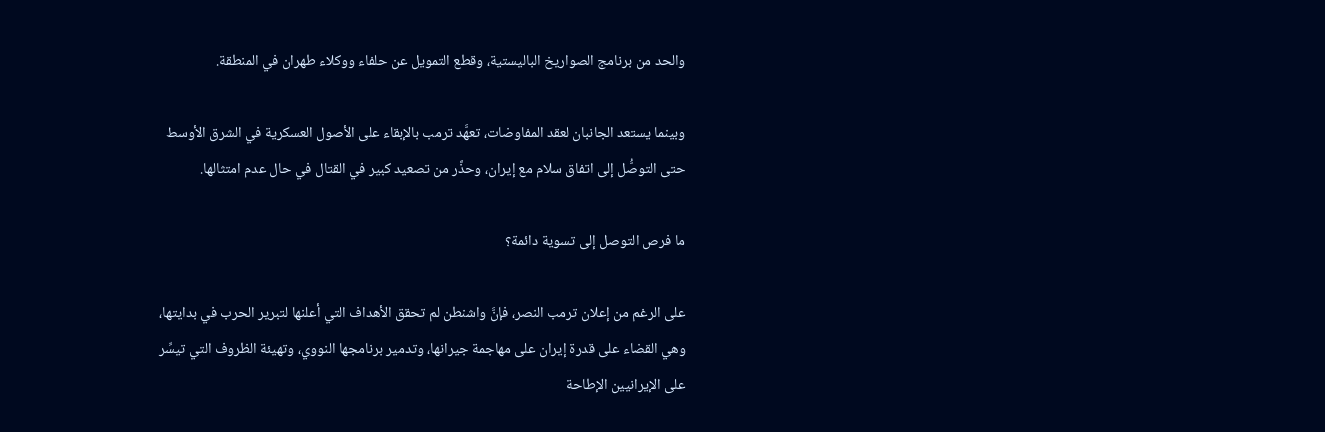والحد من برنامج الصواريخ الباليستية، وقطع التمويل عن حلفاء ووكلاء طهران في المنطقة.

وبينما يستعد الجانبان لعقد المفاوضات، تعهَّد ترمب بالإبقاء على الأصول العسكرية في الشرق الأوسط حتى التوصُّل إلى اتفاق سلام مع إيران، وحذَّر من تصعيد كبير في القتال في حال عدم امتثالها.

ما فرص التوصل إلى تسوية دائمة؟

على الرغم من إعلان ترمب النصر، فإنَّ واشنطن لم تحقق الأهداف التي أعلنها لتبرير الحرب في بدايتها، وهي القضاء على قدرة إيران على مهاجمة جيرانها، وتدمير برنامجها النووي، وتهيئة الظروف التي تيسِّر على الإيرانيين الإطاحة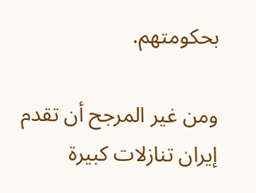بحكومتهم.

ومن غير المرجح أن تقدم إيران تنازلات كبيرة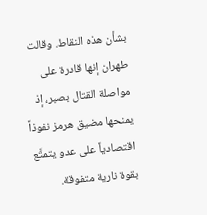بشأن هذه النقاط. وقالت طهران إنها قادرة على مواصلة القتال بصبر، إذ يمنحها مضيق هرمز نفوذاً اقتصادياً على عدو يتمتَّع بقوة نارية متفوقة.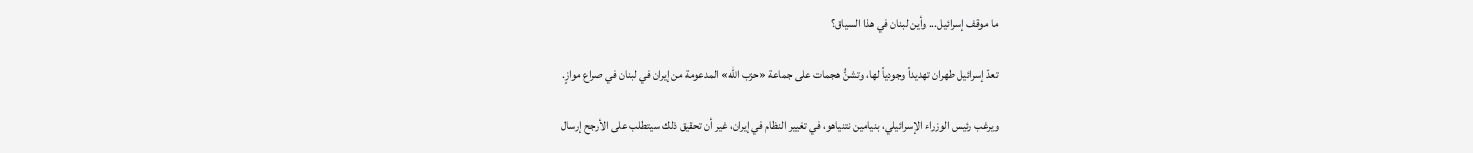ما موقف إسرائيل... وأين لبنان في هذا السياق؟

تعدّ إسرائيل طهران تهديداً وجودياً لها، وتشنُّ هجمات على جماعة «حزب الله» المدعومة من إيران في لبنان في صراع موازٍ.

ويرغب رئيس الوزراء الإسرائيلي، بنيامين نتنياهو، في تغيير النظام في إيران، غير أن تحقيق ذلك سيتطلب على الأرجح إرسال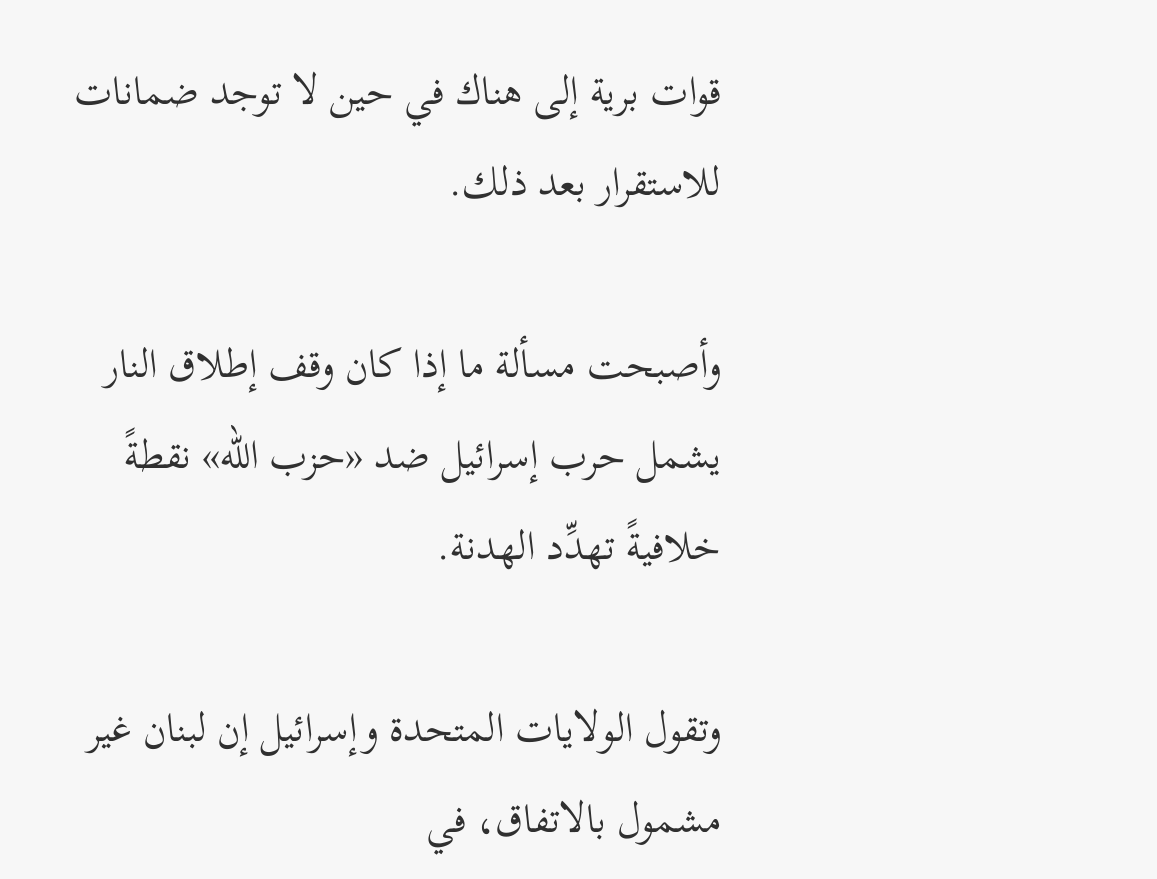قوات برية إلى هناك في حين لا توجد ضمانات للاستقرار بعد ذلك.

وأصبحت مسألة ما إذا كان وقف إطلاق النار يشمل حرب إسرائيل ضد «حزب الله» نقطةً خلافيةً تهدِّد الهدنة.

وتقول الولايات المتحدة وإسرائيل إن لبنان غير مشمول بالاتفاق، في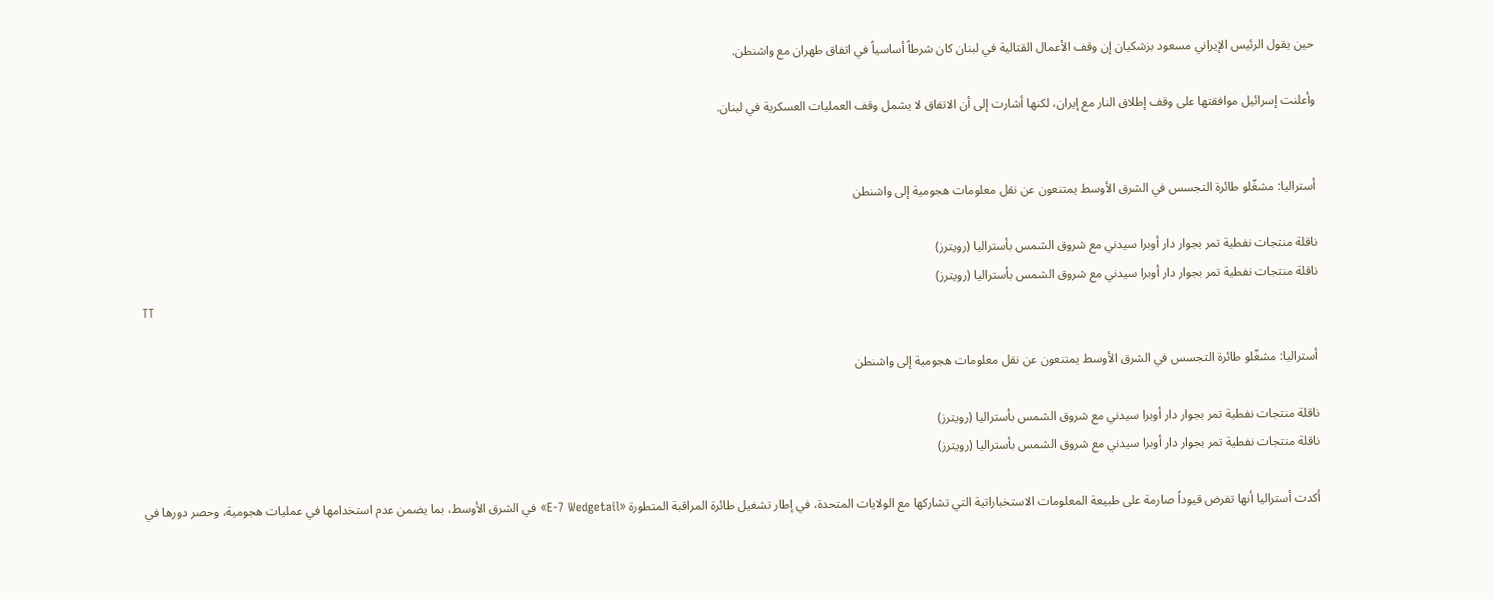حين يقول الرئيس الإيراني مسعود بزشكيان إن وقف الأعمال القتالية في لبنان كان شرطاً أساسياً في اتفاق طهران مع واشنطن.

وأعلنت إسرائيل موافقتها على وقف إطلاق النار مع إيران، لكنها أشارت إلى أن الاتفاق لا يشمل وقف العمليات العسكرية في لبنان.


أستراليا: مشغّلو طائرة التجسس في الشرق الأوسط يمتنعون عن نقل معلومات هجومية إلى واشنطن

ناقلة منتجات نفطية تمر بجوار دار أوبرا سيدني مع شروق الشمس بأستراليا (رويترز)
ناقلة منتجات نفطية تمر بجوار دار أوبرا سيدني مع شروق الشمس بأستراليا (رويترز)
TT

أستراليا: مشغّلو طائرة التجسس في الشرق الأوسط يمتنعون عن نقل معلومات هجومية إلى واشنطن

ناقلة منتجات نفطية تمر بجوار دار أوبرا سيدني مع شروق الشمس بأستراليا (رويترز)
ناقلة منتجات نفطية تمر بجوار دار أوبرا سيدني مع شروق الشمس بأستراليا (رويترز)

أكدت أستراليا أنها تفرض قيوداً صارمة على طبيعة المعلومات الاستخباراتية التي تشاركها مع الولايات المتحدة، في إطار تشغيل طائرة المراقبة المتطورة «E-7 Wedgetail» في الشرق الأوسط، بما يضمن عدم استخدامها في عمليات هجومية، وحصر دورها في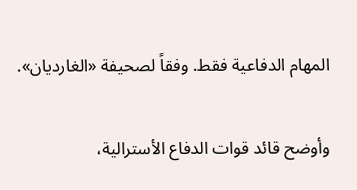المهام الدفاعية فقط. وفقاً لصحيفة «الغارديان».

وأوضح قائد قوات الدفاع الأسترالية،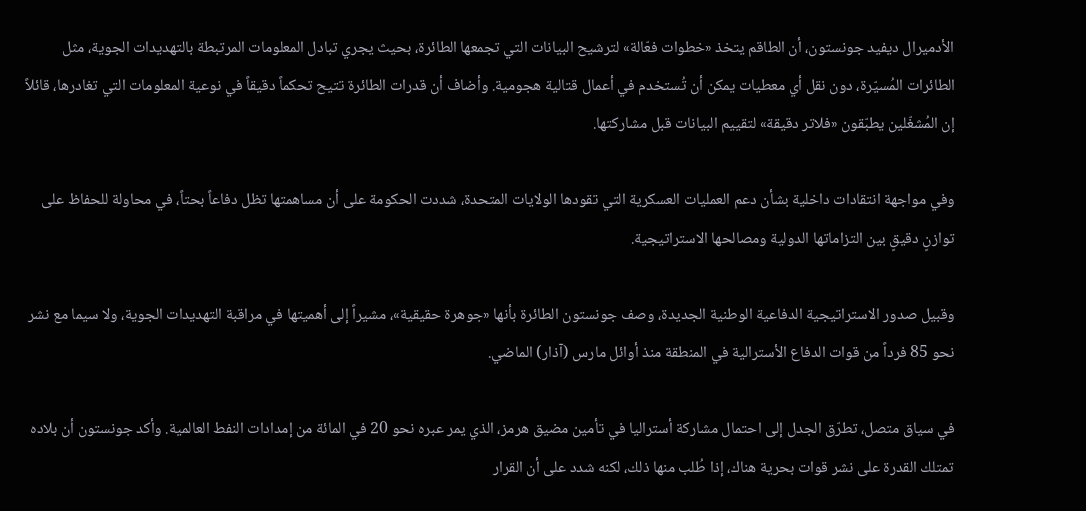الأدميرال ديفيد جونستون، أن الطاقم يتخذ «خطوات فعّالة» لترشيح البيانات التي تجمعها الطائرة، بحيث يجري تبادل المعلومات المرتبطة بالتهديدات الجوية، مثل الطائرات المُسيّرة، دون نقل أي معطيات يمكن أن تُستخدم في أعمال قتالية هجومية. وأضاف أن قدرات الطائرة تتيح تحكماً دقيقاً في نوعية المعلومات التي تغادرها، قائلاً إن المُشغّلين يطبّقون «فلاتر دقيقة» لتقييم البيانات قبل مشاركتها.

وفي مواجهة انتقادات داخلية بشأن دعم العمليات العسكرية التي تقودها الولايات المتحدة، شددت الحكومة على أن مساهمتها تظل دفاعاً بحتاً، في محاولة للحفاظ على توازنٍ دقيقٍ بين التزاماتها الدولية ومصالحها الاستراتيجية.

وقبيل صدور الاستراتيجية الدفاعية الوطنية الجديدة، وصف جونستون الطائرة بأنها «جوهرة حقيقية»، مشيراً إلى أهميتها في مراقبة التهديدات الجوية، ولا سيما مع نشر نحو 85 فرداً من قوات الدفاع الأسترالية في المنطقة منذ أوائل مارس (آذار) الماضي.

في سياق متصل، تطرّق الجدل إلى احتمال مشاركة أستراليا في تأمين مضيق هرمز، الذي يمر عبره نحو 20 في المائة من إمدادات النفط العالمية. وأكد جونستون أن بلاده تمتلك القدرة على نشر قوات بحرية هناك، إذا طُلب منها ذلك، لكنه شدد على أن القرار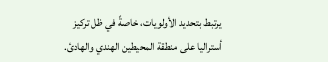يرتبط بتحديد الأولويات، خاصةً في ظل تركيز أستراليا على منطقة المحيطين الهندي والهادئ.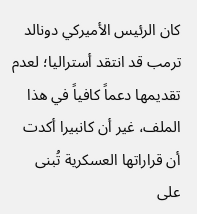كان الرئيس الأميركي دونالد ترمب قد انتقد أستراليا؛ لعدم تقديمها دعماً كافياً في هذا الملف، غير أن كانبيرا أكدت أن قراراتها العسكرية تُبنى على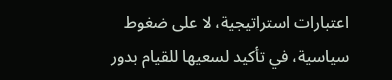اعتبارات استراتيجية، لا على ضغوط سياسية، في تأكيد لسعيها للقيام بدور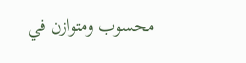محسوب ومتوازن في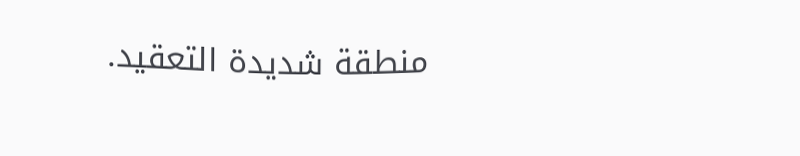منطقة شديدة التعقيد.